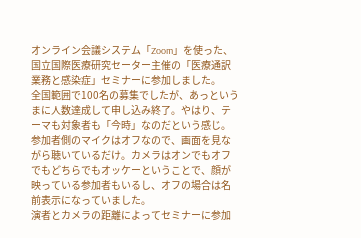オンライン会議システム「Zoom」を使った、国立国際医療研究セーター主催の「医療通訳業務と感染症」セミナーに参加しました。
全国範囲で100名の募集でしたが、あっというまに人数達成して申し込み終了。やはり、テーマも対象者も「今時」なのだという感じ。
参加者側のマイクはオフなので、画面を見ながら聴いているだけ。カメラはオンでもオフでもどちらでもオッケーということで、顔が映っている参加者もいるし、オフの場合は名前表示になっていました。
演者とカメラの距離によってセミナーに参加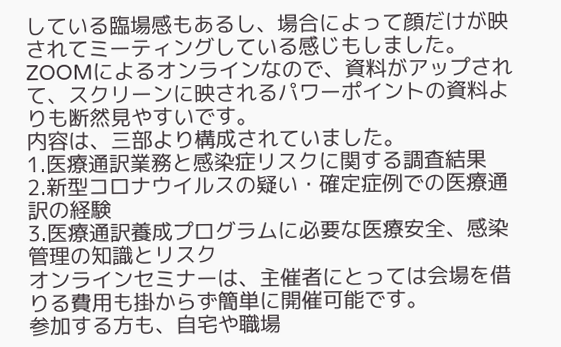している臨場感もあるし、場合によって顔だけが映されてミーティングしている感じもしました。
ZOOMによるオンラインなので、資料がアップされて、スクリーンに映されるパワーポイントの資料よりも断然見やすいです。
内容は、三部より構成されていました。
1.医療通訳業務と感染症リスクに関する調査結果
2.新型コロナウイルスの疑い・確定症例での医療通訳の経験
3.医療通訳養成プログラムに必要な医療安全、感染管理の知識とリスク
オンラインセミナーは、主催者にとっては会場を借りる費用も掛からず簡単に開催可能です。
参加する方も、自宅や職場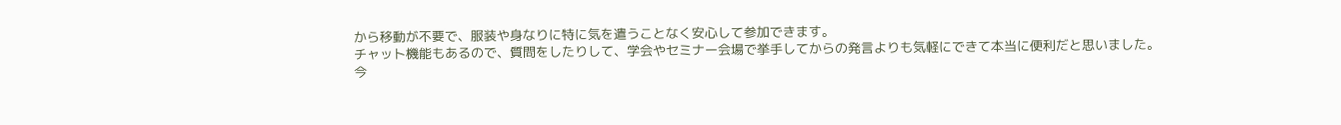から移動が不要で、服装や身なりに特に気を遣うことなく安心して参加できます。
チャット機能もあるので、質問をしたりして、学会やセミナー会場で挙手してからの発言よりも気軽にできて本当に便利だと思いました。
今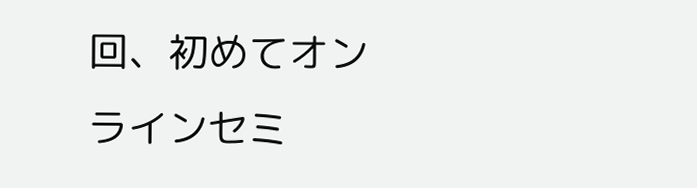回、初めてオンラインセミ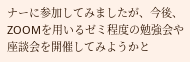ナーに参加してみましたが、今後、ZOOMを用いるゼミ程度の勉強会や座談会を開催してみようかと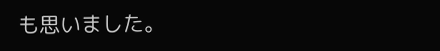も思いました。